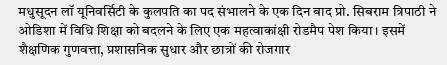मधुसूदन लॉ यूनिवर्सिटी के कुलपति का पद संभालने के एक दिन बाद प्रो. सिबराम त्रिपाठी ने ओडिशा में विधि शिक्षा को बदलने के लिए एक महत्वाकांक्षी रोडमैप पेश किया। इसमें शैक्षणिक गुणवत्ता, प्रशासनिक सुधार और छात्रों की रोजगार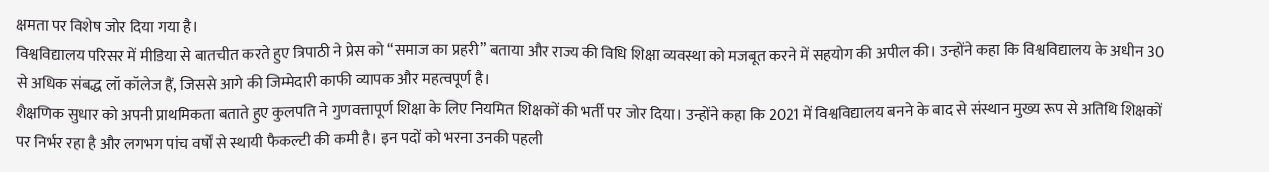क्षमता पर विशेष जोर दिया गया है।
विश्वविद्यालय परिसर में मीडिया से बातचीत करते हुए त्रिपाठी ने प्रेस को “समाज का प्रहरी” बताया और राज्य की विधि शिक्षा व्यवस्था को मजबूत करने में सहयोग की अपील की। उन्होंने कहा कि विश्वविद्यालय के अधीन 30 से अधिक संबद्ध लॉ कॉलेज हैं, जिससे आगे की जिम्मेदारी काफी व्यापक और महत्वपूर्ण है।
शैक्षणिक सुधार को अपनी प्राथमिकता बताते हुए कुलपति ने गुणवत्तापूर्ण शिक्षा के लिए नियमित शिक्षकों की भर्ती पर जोर दिया। उन्होंने कहा कि 2021 में विश्वविद्यालय बनने के बाद से संस्थान मुख्य रूप से अतिथि शिक्षकों पर निर्भर रहा है और लगभग पांच वर्षों से स्थायी फैकल्टी की कमी है। इन पदों को भरना उनकी पहली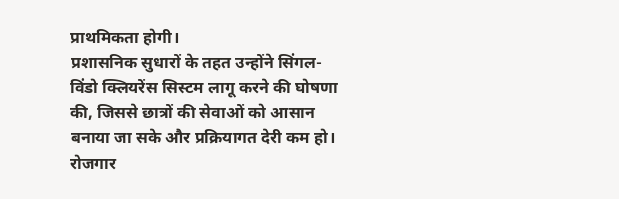प्राथमिकता होगी।
प्रशासनिक सुधारों के तहत उन्होंने सिंगल-विंडो क्लियरेंस सिस्टम लागू करने की घोषणा की, जिससे छात्रों की सेवाओं को आसान बनाया जा सके और प्रक्रियागत देरी कम हो।
रोजगार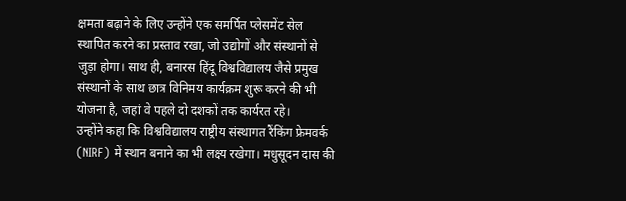क्षमता बढ़ाने के लिए उन्होंने एक समर्पित प्लेसमेंट सेल स्थापित करने का प्रस्ताव रखा, जो उद्योगों और संस्थानों से जुड़ा होगा। साथ ही, बनारस हिंदू विश्वविद्यालय जैसे प्रमुख संस्थानों के साथ छात्र विनिमय कार्यक्रम शुरू करने की भी योजना है, जहां वे पहले दो दशकों तक कार्यरत रहे।
उन्होंने कहा कि विश्वविद्यालय राष्ट्रीय संस्थागत रैंकिंग फ्रेमवर्क (NIRF) में स्थान बनाने का भी लक्ष्य रखेगा। मधुसूदन दास की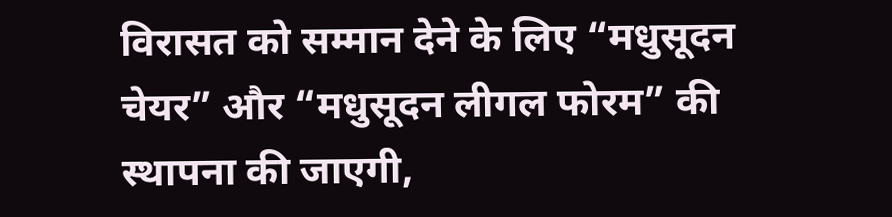विरासत को सम्मान देने के लिए “मधुसूदन चेयर” और “मधुसूदन लीगल फोरम” की स्थापना की जाएगी,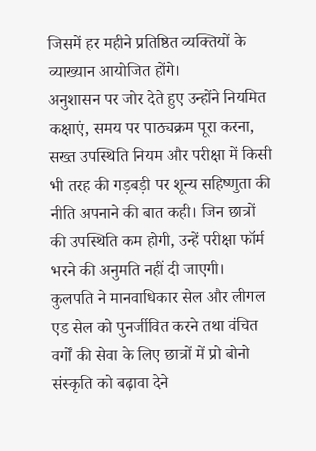जिसमें हर महीने प्रतिष्ठित व्यक्तियों के व्याख्यान आयोजित होंगे।
अनुशासन पर जोर देते हुए उन्होंने नियमित कक्षाएं, समय पर पाठ्यक्रम पूरा करना, सख्त उपस्थिति नियम और परीक्षा में किसी भी तरह की गड़बड़ी पर शून्य सहिष्णुता की नीति अपनाने की बात कही। जिन छात्रों की उपस्थिति कम होगी, उन्हें परीक्षा फॉर्म भरने की अनुमति नहीं दी जाएगी।
कुलपति ने मानवाधिकार सेल और लीगल एड सेल को पुनर्जीवित करने तथा वंचित वर्गों की सेवा के लिए छात्रों में प्रो बोनो संस्कृति को बढ़ावा देने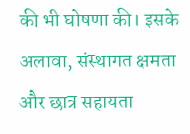की भी घोषणा की। इसके अलावा, संस्थागत क्षमता और छात्र सहायता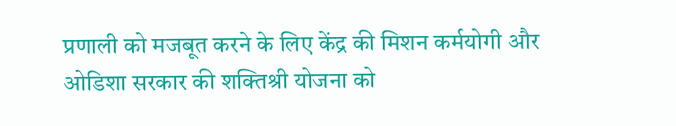प्रणाली को मजबूत करने के लिए केंद्र की मिशन कर्मयोगी और ओडिशा सरकार की शक्तिश्री योजना को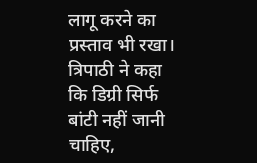लागू करने का प्रस्ताव भी रखा।
त्रिपाठी ने कहा कि डिग्री सिर्फ बांटी नहीं जानी चाहिए,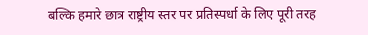बल्कि हमारे छात्र राष्ट्रीय स्तर पर प्रतिस्पर्धा के लिए पूरी तरह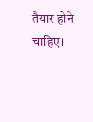तैयार होने चाहिए।